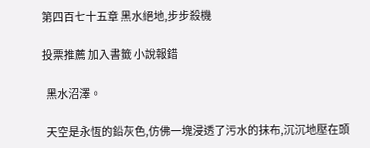第四百七十五章 黑水絕地,步步殺機

投票推薦 加入書籤 小說報錯

  黑水沼澤。

  天空是永恆的鉛灰色,仿佛一塊浸透了污水的抹布,沉沉地壓在頭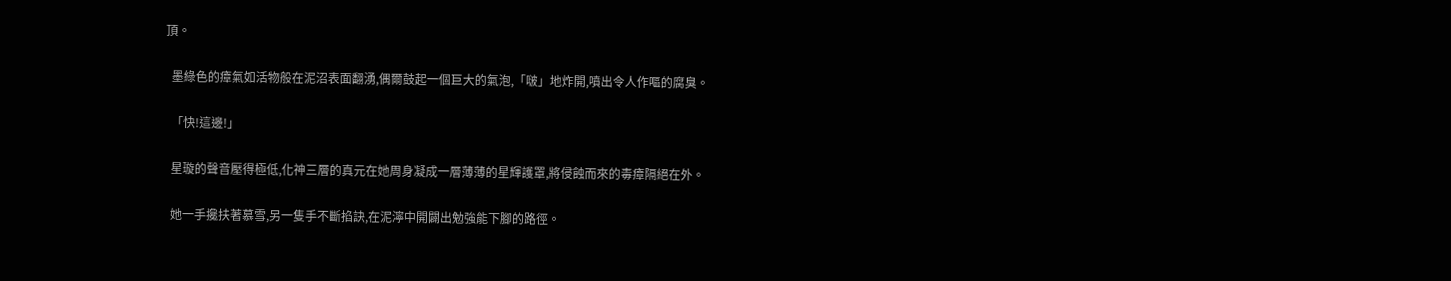頂。

  墨綠色的瘴氣如活物般在泥沼表面翻湧,偶爾鼓起一個巨大的氣泡,「啵」地炸開,噴出令人作嘔的腐臭。

  「快!這邊!」

  星璇的聲音壓得極低,化神三層的真元在她周身凝成一層薄薄的星輝護罩,將侵蝕而來的毒瘴隔絕在外。

  她一手攙扶著慕雪,另一隻手不斷掐訣,在泥濘中開闢出勉強能下腳的路徑。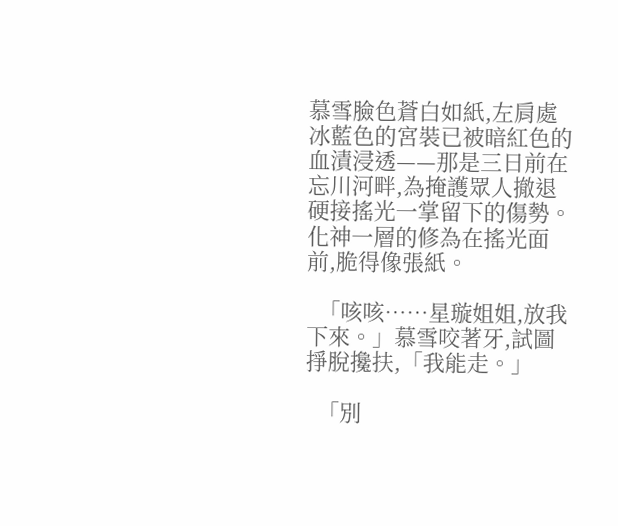慕雪臉色蒼白如紙,左肩處冰藍色的宮裝已被暗紅色的血漬浸透——那是三日前在忘川河畔,為掩護眾人撤退硬接搖光一掌留下的傷勢。化神一層的修為在搖光面前,脆得像張紙。

  「咳咳……星璇姐姐,放我下來。」慕雪咬著牙,試圖掙脫攙扶,「我能走。」

  「別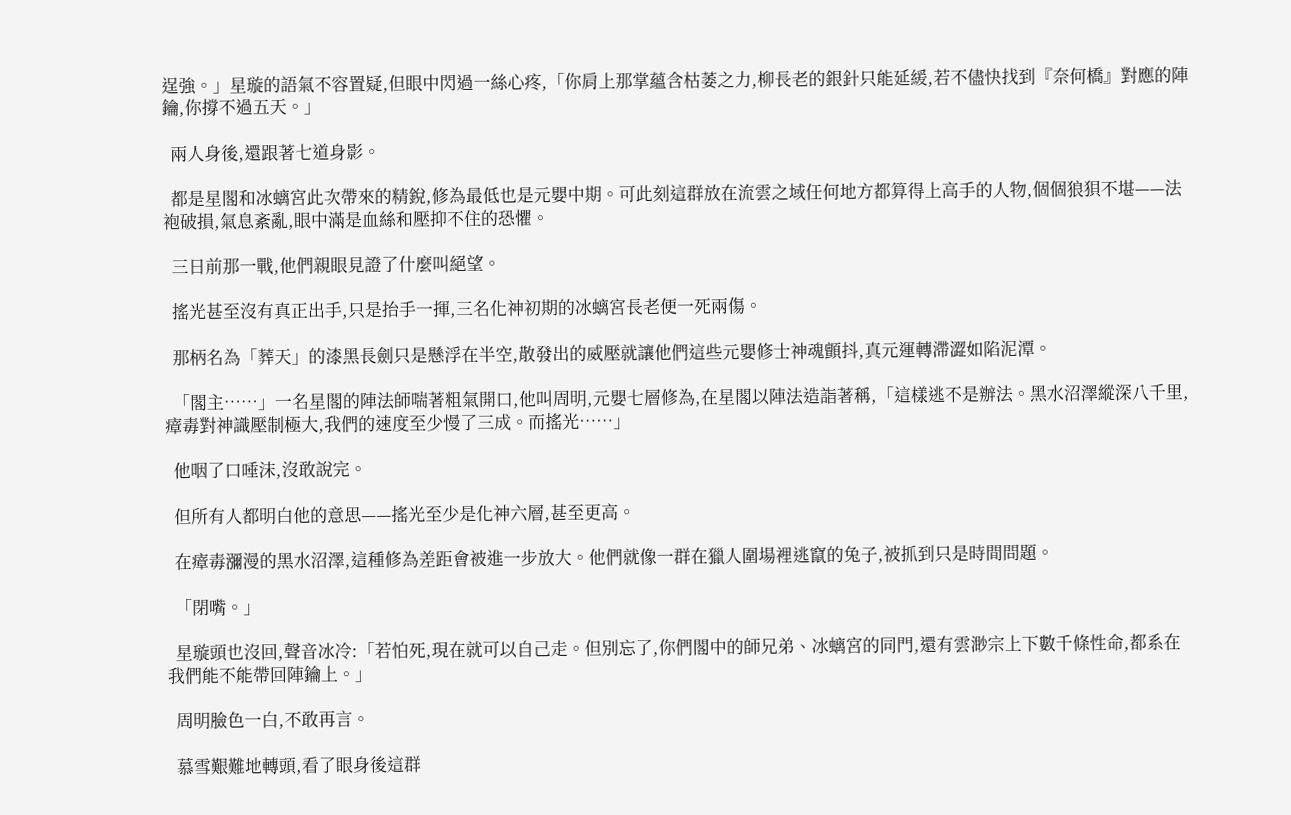逞強。」星璇的語氣不容置疑,但眼中閃過一絲心疼,「你肩上那掌蘊含枯萎之力,柳長老的銀針只能延緩,若不儘快找到『奈何橋』對應的陣鑰,你撐不過五天。」

  兩人身後,還跟著七道身影。

  都是星閣和冰螭宮此次帶來的精銳,修為最低也是元嬰中期。可此刻這群放在流雲之域任何地方都算得上高手的人物,個個狼狽不堪——法袍破損,氣息紊亂,眼中滿是血絲和壓抑不住的恐懼。

  三日前那一戰,他們親眼見證了什麼叫絕望。

  搖光甚至沒有真正出手,只是抬手一揮,三名化神初期的冰螭宮長老便一死兩傷。

  那柄名為「葬天」的漆黑長劍只是懸浮在半空,散發出的威壓就讓他們這些元嬰修士神魂顫抖,真元運轉滯澀如陷泥潭。

  「閣主……」一名星閣的陣法師喘著粗氣開口,他叫周明,元嬰七層修為,在星閣以陣法造詣著稱,「這樣逃不是辦法。黑水沼澤縱深八千里,瘴毒對神識壓制極大,我們的速度至少慢了三成。而搖光……」

  他咽了口唾沫,沒敢說完。

  但所有人都明白他的意思——搖光至少是化神六層,甚至更高。

  在瘴毒瀰漫的黑水沼澤,這種修為差距會被進一步放大。他們就像一群在獵人圍場裡逃竄的兔子,被抓到只是時間問題。

  「閉嘴。」

  星璇頭也沒回,聲音冰冷:「若怕死,現在就可以自己走。但別忘了,你們閣中的師兄弟、冰螭宮的同門,還有雲渺宗上下數千條性命,都系在我們能不能帶回陣鑰上。」

  周明臉色一白,不敢再言。

  慕雪艱難地轉頭,看了眼身後這群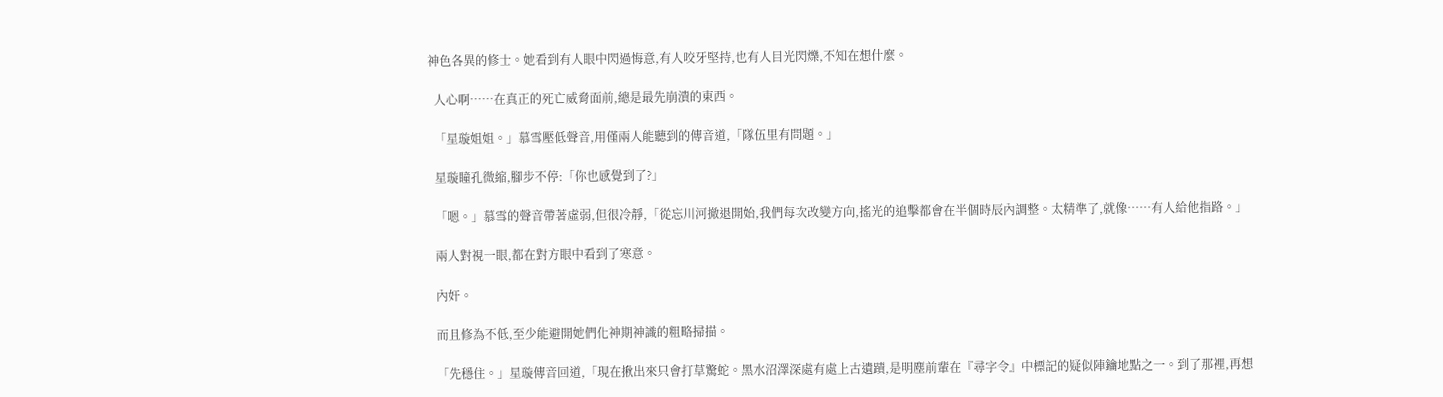神色各異的修士。她看到有人眼中閃過悔意,有人咬牙堅持,也有人目光閃爍,不知在想什麼。

  人心啊……在真正的死亡威脅面前,總是最先崩潰的東西。

  「星璇姐姐。」慕雪壓低聲音,用僅兩人能聽到的傳音道,「隊伍里有問題。」

  星璇瞳孔微縮,腳步不停:「你也感覺到了?」

  「嗯。」慕雪的聲音帶著虛弱,但很冷靜,「從忘川河撤退開始,我們每次改變方向,搖光的追擊都會在半個時辰內調整。太精準了,就像……有人給他指路。」

  兩人對視一眼,都在對方眼中看到了寒意。

  內奸。

  而且修為不低,至少能避開她們化神期神識的粗略掃描。

  「先穩住。」星璇傳音回道,「現在揪出來只會打草驚蛇。黑水沼澤深處有處上古遺蹟,是明塵前輩在『尋字令』中標記的疑似陣鑰地點之一。到了那裡,再想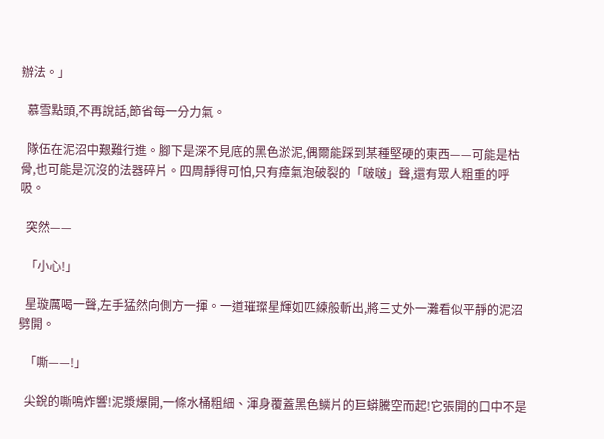辦法。」

  慕雪點頭,不再說話,節省每一分力氣。

  隊伍在泥沼中艱難行進。腳下是深不見底的黑色淤泥,偶爾能踩到某種堅硬的東西——可能是枯骨,也可能是沉沒的法器碎片。四周靜得可怕,只有瘴氣泡破裂的「啵啵」聲,還有眾人粗重的呼吸。

  突然——

  「小心!」

  星璇厲喝一聲,左手猛然向側方一揮。一道璀璨星輝如匹練般斬出,將三丈外一灘看似平靜的泥沼劈開。

  「嘶——!」

  尖銳的嘶鳴炸響!泥漿爆開,一條水桶粗細、渾身覆蓋黑色鱗片的巨蟒騰空而起!它張開的口中不是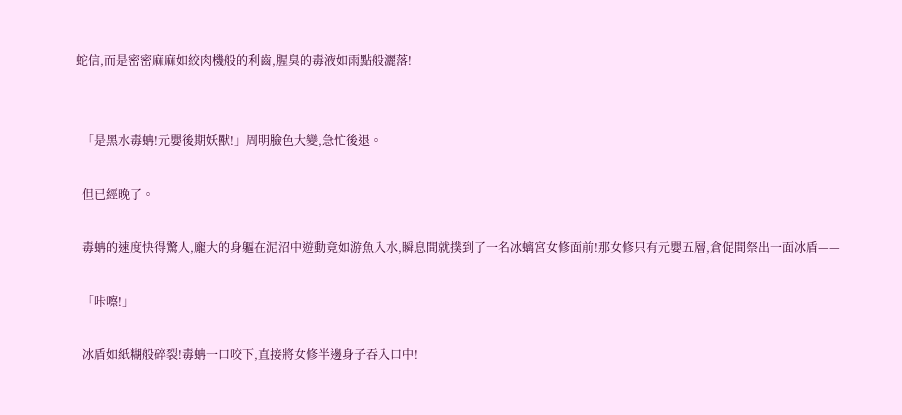蛇信,而是密密麻麻如絞肉機般的利齒,腥臭的毒液如雨點般灑落!


  「是黑水毒蚺!元嬰後期妖獸!」周明臉色大變,急忙後退。

  但已經晚了。

  毒蚺的速度快得驚人,龐大的身軀在泥沼中遊動竟如游魚入水,瞬息間就撲到了一名冰螭宮女修面前!那女修只有元嬰五層,倉促間祭出一面冰盾——

  「咔嚓!」

  冰盾如紙糊般碎裂!毒蚺一口咬下,直接將女修半邊身子吞入口中!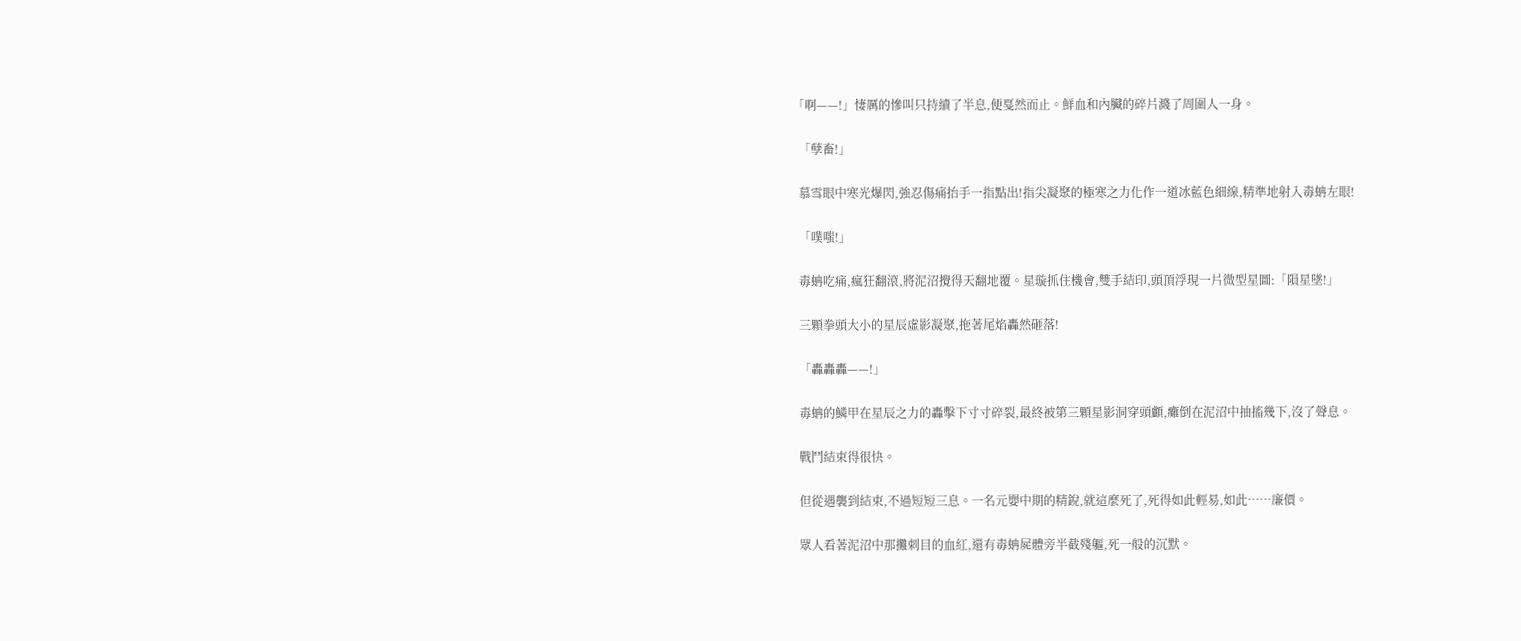「啊——!」悽厲的慘叫只持續了半息,便戛然而止。鮮血和內臟的碎片濺了周圍人一身。

  「孽畜!」

  慕雪眼中寒光爆閃,強忍傷痛抬手一指點出!指尖凝聚的極寒之力化作一道冰藍色細線,精準地射入毒蚺左眼!

  「噗嗤!」

  毒蚺吃痛,瘋狂翻滾,將泥沼攪得天翻地覆。星璇抓住機會,雙手結印,頭頂浮現一片微型星圖:「隕星墜!」

  三顆拳頭大小的星辰虛影凝聚,拖著尾焰轟然砸落!

  「轟轟轟——!」

  毒蚺的鱗甲在星辰之力的轟擊下寸寸碎裂,最終被第三顆星影洞穿頭顱,癱倒在泥沼中抽搐幾下,沒了聲息。

  戰鬥結束得很快。

  但從遇襲到結束,不過短短三息。一名元嬰中期的精銳,就這麼死了,死得如此輕易,如此……廉價。

  眾人看著泥沼中那攤刺目的血紅,還有毒蚺屍體旁半截殘軀,死一般的沉默。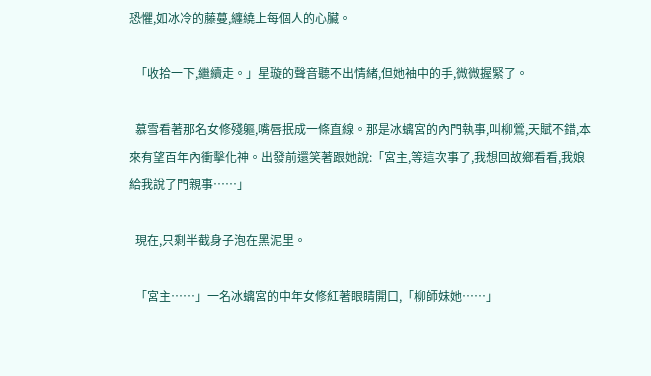恐懼,如冰冷的藤蔓,纏繞上每個人的心臟。

  「收拾一下,繼續走。」星璇的聲音聽不出情緒,但她袖中的手,微微握緊了。

  慕雪看著那名女修殘軀,嘴唇抿成一條直線。那是冰螭宮的內門執事,叫柳鶯,天賦不錯,本來有望百年內衝擊化神。出發前還笑著跟她說:「宮主,等這次事了,我想回故鄉看看,我娘給我說了門親事……」

  現在,只剩半截身子泡在黑泥里。

  「宮主……」一名冰螭宮的中年女修紅著眼睛開口,「柳師妹她……」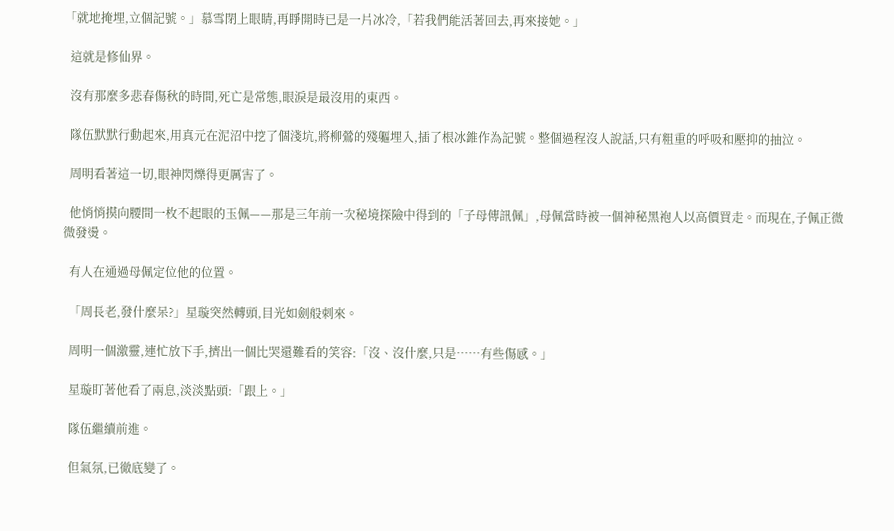「就地掩埋,立個記號。」慕雪閉上眼睛,再睜開時已是一片冰冷,「若我們能活著回去,再來接她。」

  這就是修仙界。

  沒有那麼多悲春傷秋的時間,死亡是常態,眼淚是最沒用的東西。

  隊伍默默行動起來,用真元在泥沼中挖了個淺坑,將柳鶯的殘軀埋入,插了根冰錐作為記號。整個過程沒人說話,只有粗重的呼吸和壓抑的抽泣。

  周明看著這一切,眼神閃爍得更厲害了。

  他悄悄摸向腰間一枚不起眼的玉佩——那是三年前一次秘境探險中得到的「子母傳訊佩」,母佩當時被一個神秘黑袍人以高價買走。而現在,子佩正微微發燙。

  有人在通過母佩定位他的位置。

  「周長老,發什麼呆?」星璇突然轉頭,目光如劍般刺來。

  周明一個激靈,連忙放下手,擠出一個比哭還難看的笑容:「沒、沒什麼,只是……有些傷感。」

  星璇盯著他看了兩息,淡淡點頭:「跟上。」

  隊伍繼續前進。

  但氣氛,已徹底變了。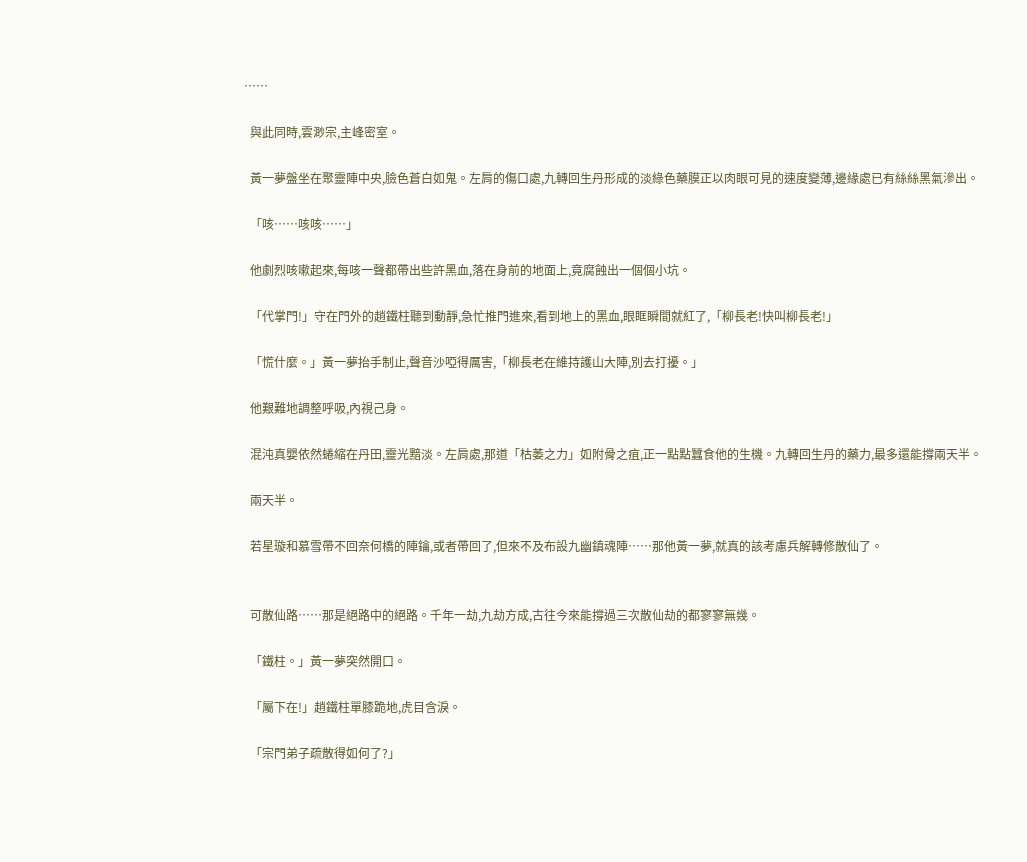……

  與此同時,雲渺宗,主峰密室。

  黃一夢盤坐在聚靈陣中央,臉色蒼白如鬼。左肩的傷口處,九轉回生丹形成的淡綠色藥膜正以肉眼可見的速度變薄,邊緣處已有絲絲黑氣滲出。

  「咳……咳咳……」

  他劇烈咳嗽起來,每咳一聲都帶出些許黑血,落在身前的地面上,竟腐蝕出一個個小坑。

  「代掌門!」守在門外的趙鐵柱聽到動靜,急忙推門進來,看到地上的黑血,眼眶瞬間就紅了,「柳長老!快叫柳長老!」

  「慌什麼。」黃一夢抬手制止,聲音沙啞得厲害,「柳長老在維持護山大陣,別去打擾。」

  他艱難地調整呼吸,內視己身。

  混沌真嬰依然蜷縮在丹田,靈光黯淡。左肩處,那道「枯萎之力」如附骨之疽,正一點點蠶食他的生機。九轉回生丹的藥力,最多還能撐兩天半。

  兩天半。

  若星璇和慕雪帶不回奈何橋的陣鑰,或者帶回了,但來不及布設九幽鎮魂陣……那他黃一夢,就真的該考慮兵解轉修散仙了。


  可散仙路……那是絕路中的絕路。千年一劫,九劫方成,古往今來能撐過三次散仙劫的都寥寥無幾。

  「鐵柱。」黃一夢突然開口。

  「屬下在!」趙鐵柱單膝跪地,虎目含淚。

  「宗門弟子疏散得如何了?」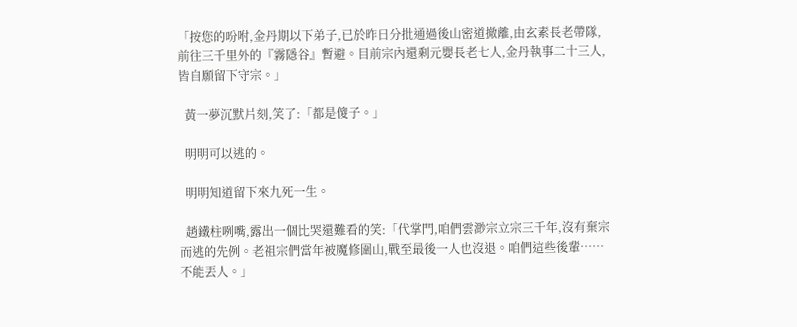「按您的吩咐,金丹期以下弟子,已於昨日分批通過後山密道撤離,由玄素長老帶隊,前往三千里外的『霧隱谷』暫避。目前宗內還剩元嬰長老七人,金丹執事二十三人,皆自願留下守宗。」

  黃一夢沉默片刻,笑了:「都是傻子。」

  明明可以逃的。

  明明知道留下來九死一生。

  趙鐵柱咧嘴,露出一個比哭還難看的笑:「代掌門,咱們雲渺宗立宗三千年,沒有棄宗而逃的先例。老祖宗們當年被魔修圍山,戰至最後一人也沒退。咱們這些後輩……不能丟人。」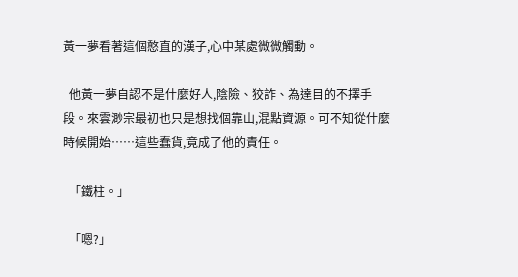黃一夢看著這個憨直的漢子,心中某處微微觸動。

  他黃一夢自認不是什麼好人,陰險、狡詐、為達目的不擇手段。來雲渺宗最初也只是想找個靠山,混點資源。可不知從什麼時候開始……這些蠢貨,竟成了他的責任。

  「鐵柱。」

  「嗯?」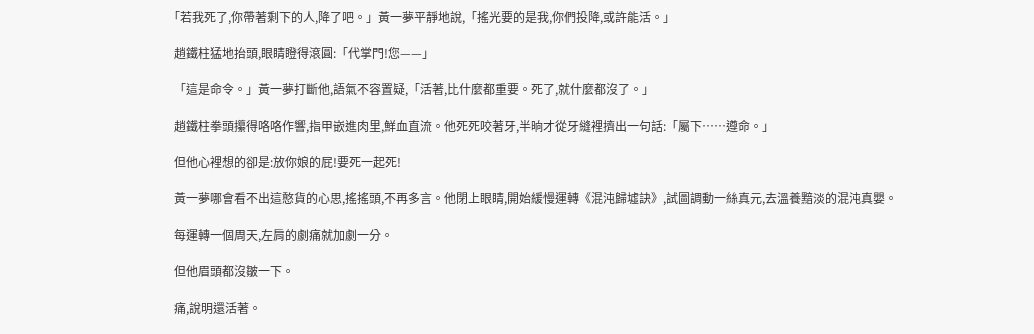「若我死了,你帶著剩下的人,降了吧。」黃一夢平靜地說,「搖光要的是我,你們投降,或許能活。」

  趙鐵柱猛地抬頭,眼睛瞪得滾圓:「代掌門!您——」

  「這是命令。」黃一夢打斷他,語氣不容置疑,「活著,比什麼都重要。死了,就什麼都沒了。」

  趙鐵柱拳頭攥得咯咯作響,指甲嵌進肉里,鮮血直流。他死死咬著牙,半晌才從牙縫裡擠出一句話:「屬下……遵命。」

  但他心裡想的卻是:放你娘的屁!要死一起死!

  黃一夢哪會看不出這憨貨的心思,搖搖頭,不再多言。他閉上眼睛,開始緩慢運轉《混沌歸墟訣》,試圖調動一絲真元,去溫養黯淡的混沌真嬰。

  每運轉一個周天,左肩的劇痛就加劇一分。

  但他眉頭都沒皺一下。

  痛,說明還活著。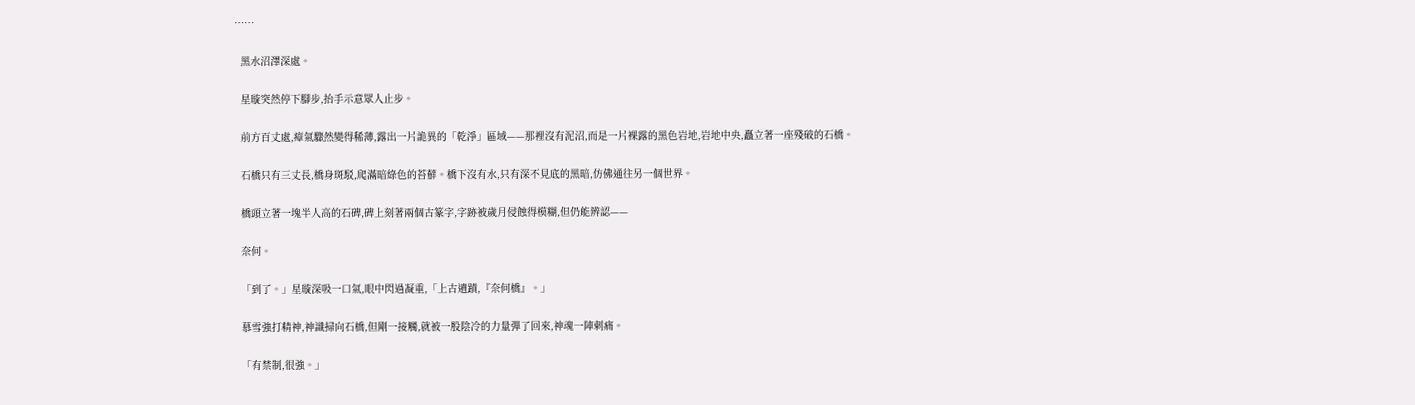……

  黑水沼澤深處。

  星璇突然停下腳步,抬手示意眾人止步。

  前方百丈處,瘴氣驟然變得稀薄,露出一片詭異的「乾淨」區域——那裡沒有泥沼,而是一片裸露的黑色岩地,岩地中央,矗立著一座殘破的石橋。

  石橋只有三丈長,橋身斑駁,爬滿暗綠色的苔蘚。橋下沒有水,只有深不見底的黑暗,仿佛通往另一個世界。

  橋頭立著一塊半人高的石碑,碑上刻著兩個古篆字,字跡被歲月侵蝕得模糊,但仍能辨認——

  奈何。

  「到了。」星璇深吸一口氣,眼中閃過凝重,「上古遺蹟,『奈何橋』。」

  慕雪強打精神,神識掃向石橋,但剛一接觸,就被一股陰冷的力量彈了回來,神魂一陣刺痛。

  「有禁制,很強。」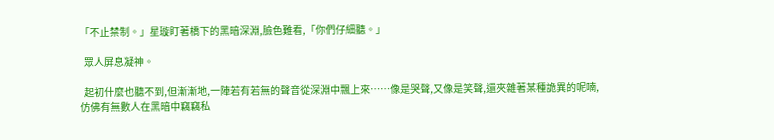「不止禁制。」星璇盯著橋下的黑暗深淵,臉色難看,「你們仔細聽。」

  眾人屏息凝神。

  起初什麼也聽不到,但漸漸地,一陣若有若無的聲音從深淵中飄上來……像是哭聲,又像是笑聲,還夾雜著某種詭異的呢喃,仿佛有無數人在黑暗中竊竊私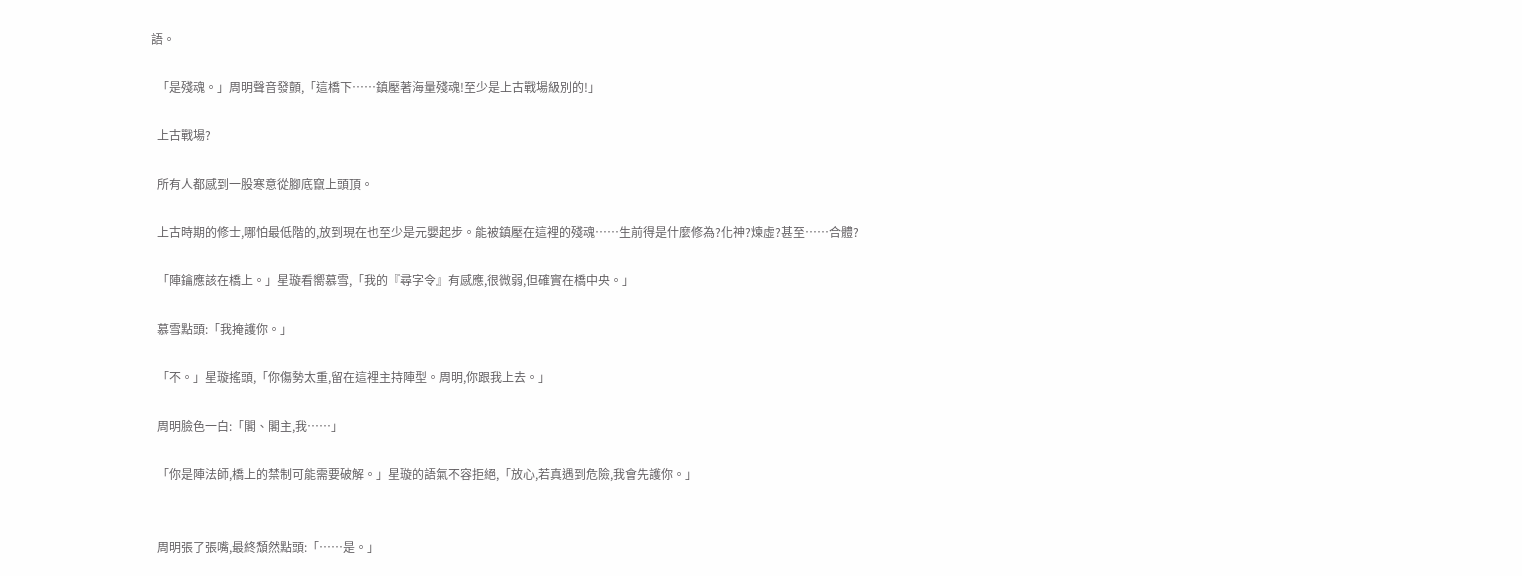語。

  「是殘魂。」周明聲音發顫,「這橋下……鎮壓著海量殘魂!至少是上古戰場級別的!」

  上古戰場?

  所有人都感到一股寒意從腳底竄上頭頂。

  上古時期的修士,哪怕最低階的,放到現在也至少是元嬰起步。能被鎮壓在這裡的殘魂……生前得是什麼修為?化神?煉虛?甚至……合體?

  「陣鑰應該在橋上。」星璇看嚮慕雪,「我的『尋字令』有感應,很微弱,但確實在橋中央。」

  慕雪點頭:「我掩護你。」

  「不。」星璇搖頭,「你傷勢太重,留在這裡主持陣型。周明,你跟我上去。」

  周明臉色一白:「閣、閣主,我……」

  「你是陣法師,橋上的禁制可能需要破解。」星璇的語氣不容拒絕,「放心,若真遇到危險,我會先護你。」


  周明張了張嘴,最終頹然點頭:「……是。」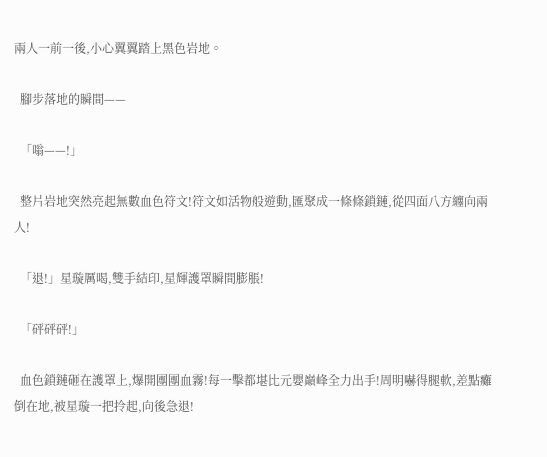兩人一前一後,小心翼翼踏上黑色岩地。

  腳步落地的瞬間——

  「嗡——!」

  整片岩地突然亮起無數血色符文!符文如活物般遊動,匯聚成一條條鎖鏈,從四面八方纏向兩人!

  「退!」星璇厲喝,雙手結印,星輝護罩瞬間膨脹!

  「砰砰砰!」

  血色鎖鏈砸在護罩上,爆開團團血霧!每一擊都堪比元嬰巔峰全力出手!周明嚇得腿軟,差點癱倒在地,被星璇一把拎起,向後急退!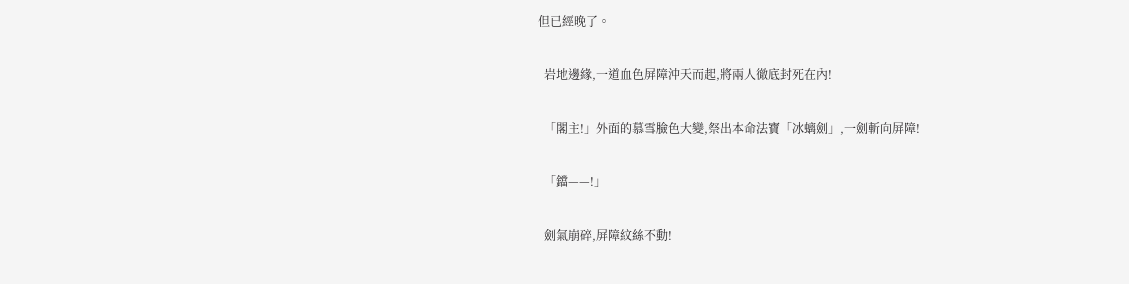但已經晚了。

  岩地邊緣,一道血色屏障沖天而起,將兩人徹底封死在內!

  「閣主!」外面的慕雪臉色大變,祭出本命法寶「冰螭劍」,一劍斬向屏障!

  「鐺——!」

  劍氣崩碎,屏障紋絲不動!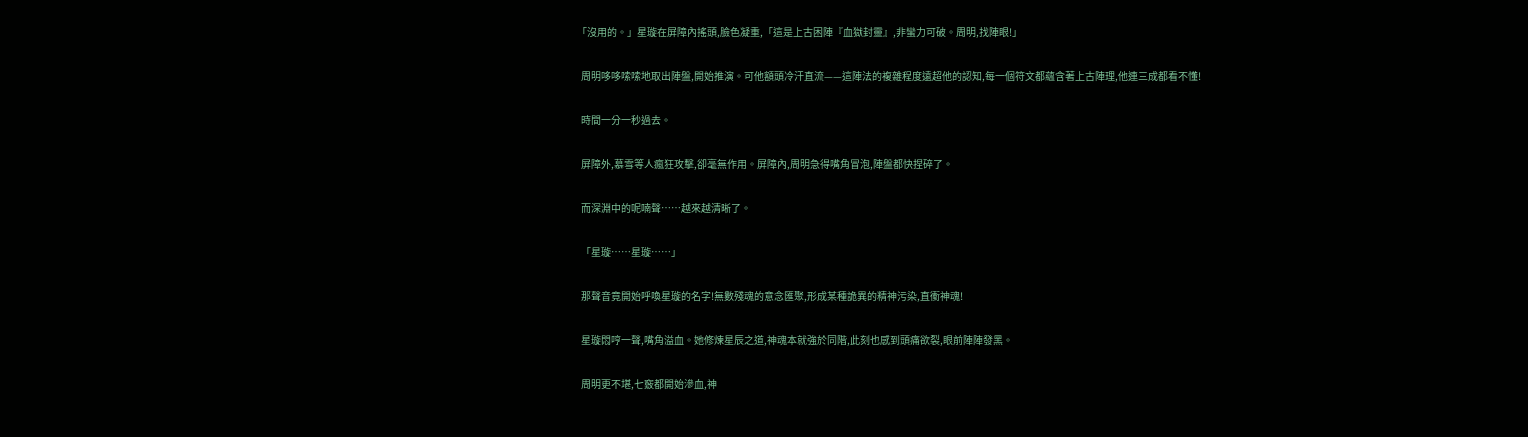「沒用的。」星璇在屏障內搖頭,臉色凝重,「這是上古困陣『血獄封靈』,非蠻力可破。周明,找陣眼!」

  周明哆哆嗦嗦地取出陣盤,開始推演。可他額頭冷汗直流——這陣法的複雜程度遠超他的認知,每一個符文都蘊含著上古陣理,他連三成都看不懂!

  時間一分一秒過去。

  屏障外,慕雪等人瘋狂攻擊,卻毫無作用。屏障內,周明急得嘴角冒泡,陣盤都快捏碎了。

  而深淵中的呢喃聲……越來越清晰了。

  「星璇……星璇……」

  那聲音竟開始呼喚星璇的名字!無數殘魂的意念匯聚,形成某種詭異的精神污染,直衝神魂!

  星璇悶哼一聲,嘴角溢血。她修煉星辰之道,神魂本就強於同階,此刻也感到頭痛欲裂,眼前陣陣發黑。

  周明更不堪,七竅都開始滲血,神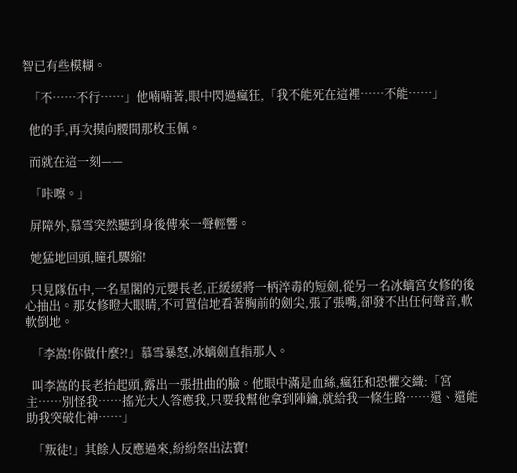智已有些模糊。

  「不……不行……」他喃喃著,眼中閃過瘋狂,「我不能死在這裡……不能……」

  他的手,再次摸向腰間那枚玉佩。

  而就在這一刻——

  「咔嚓。」

  屏障外,慕雪突然聽到身後傳來一聲輕響。

  她猛地回頭,瞳孔驟縮!

  只見隊伍中,一名星閣的元嬰長老,正緩緩將一柄淬毒的短劍,從另一名冰螭宮女修的後心抽出。那女修瞪大眼睛,不可置信地看著胸前的劍尖,張了張嘴,卻發不出任何聲音,軟軟倒地。

  「李嵩!你做什麼?!」慕雪暴怒,冰螭劍直指那人。

  叫李嵩的長老抬起頭,露出一張扭曲的臉。他眼中滿是血絲,瘋狂和恐懼交織:「宮主……別怪我……搖光大人答應我,只要我幫他拿到陣鑰,就給我一條生路……還、還能助我突破化神……」

  「叛徒!」其餘人反應過來,紛紛祭出法寶!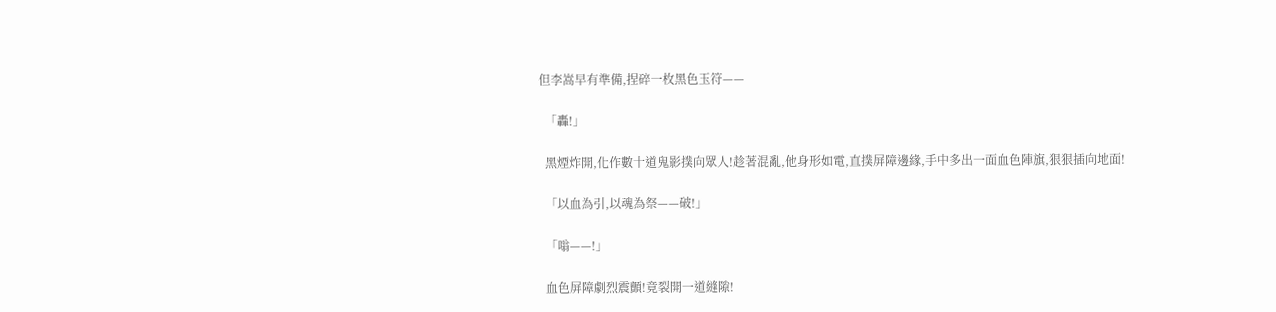但李嵩早有準備,捏碎一枚黑色玉符——

  「轟!」

  黑煙炸開,化作數十道鬼影撲向眾人!趁著混亂,他身形如電,直撲屏障邊緣,手中多出一面血色陣旗,狠狠插向地面!

  「以血為引,以魂為祭——破!」

  「嗡——!」

  血色屏障劇烈震顫!竟裂開一道縫隙!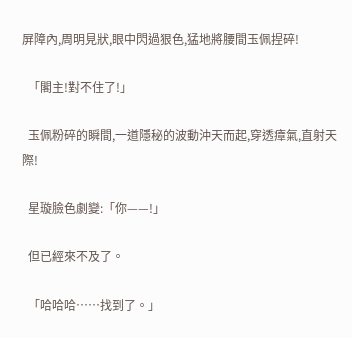屏障內,周明見狀,眼中閃過狠色,猛地將腰間玉佩捏碎!

  「閣主!對不住了!」

  玉佩粉碎的瞬間,一道隱秘的波動沖天而起,穿透瘴氣,直射天際!

  星璇臉色劇變:「你——!」

  但已經來不及了。

  「哈哈哈……找到了。」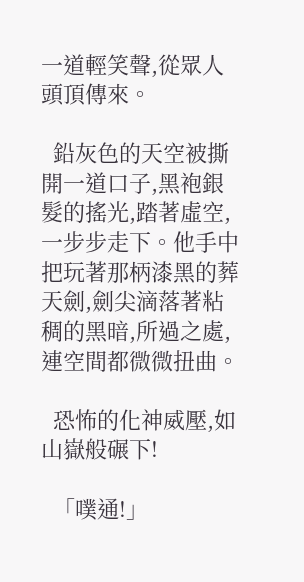一道輕笑聲,從眾人頭頂傳來。

  鉛灰色的天空被撕開一道口子,黑袍銀髮的搖光,踏著虛空,一步步走下。他手中把玩著那柄漆黑的葬天劍,劍尖滴落著粘稠的黑暗,所過之處,連空間都微微扭曲。

  恐怖的化神威壓,如山嶽般碾下!

  「噗通!」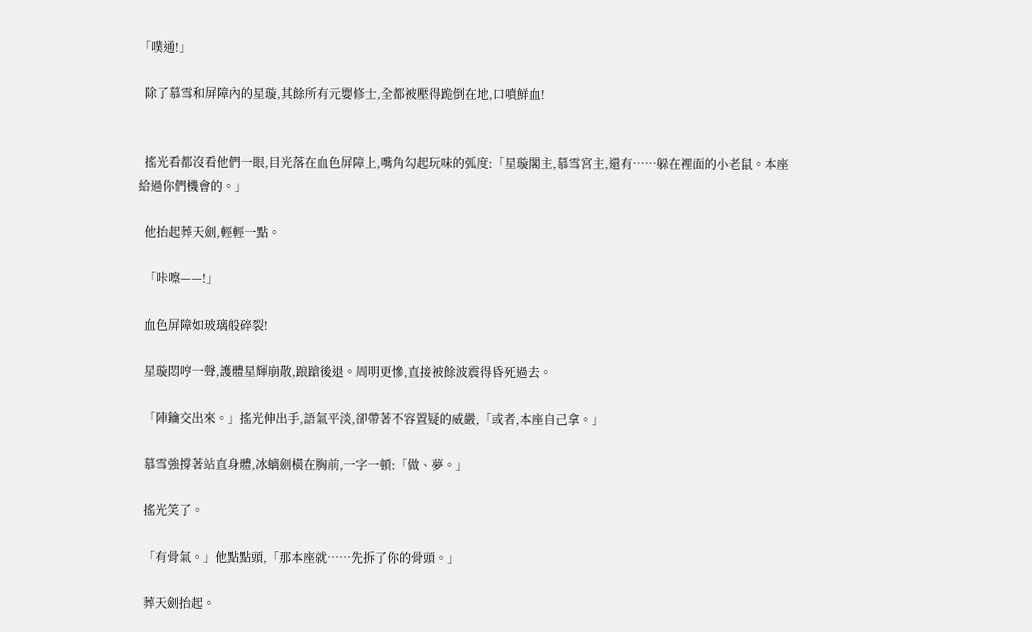「噗通!」

  除了慕雪和屏障內的星璇,其餘所有元嬰修士,全都被壓得跪倒在地,口噴鮮血!


  搖光看都沒看他們一眼,目光落在血色屏障上,嘴角勾起玩味的弧度:「星璇閣主,慕雪宮主,還有……躲在裡面的小老鼠。本座給過你們機會的。」

  他抬起葬天劍,輕輕一點。

  「咔嚓——!」

  血色屏障如玻璃般碎裂!

  星璇悶哼一聲,護體星輝崩散,踉蹌後退。周明更慘,直接被餘波震得昏死過去。

  「陣鑰交出來。」搖光伸出手,語氣平淡,卻帶著不容置疑的威嚴,「或者,本座自己拿。」

  慕雪強撐著站直身體,冰螭劍橫在胸前,一字一頓:「做、夢。」

  搖光笑了。

  「有骨氣。」他點點頭,「那本座就……先拆了你的骨頭。」

  葬天劍抬起。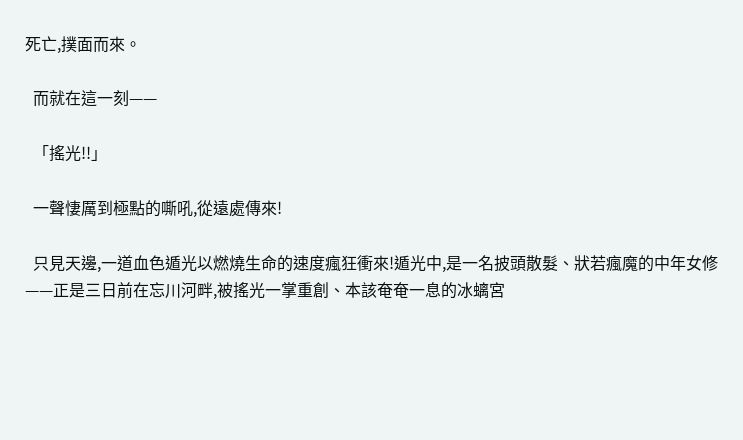死亡,撲面而來。

  而就在這一刻——

  「搖光!!」

  一聲悽厲到極點的嘶吼,從遠處傳來!

  只見天邊,一道血色遁光以燃燒生命的速度瘋狂衝來!遁光中,是一名披頭散髮、狀若瘋魔的中年女修——正是三日前在忘川河畔,被搖光一掌重創、本該奄奄一息的冰螭宮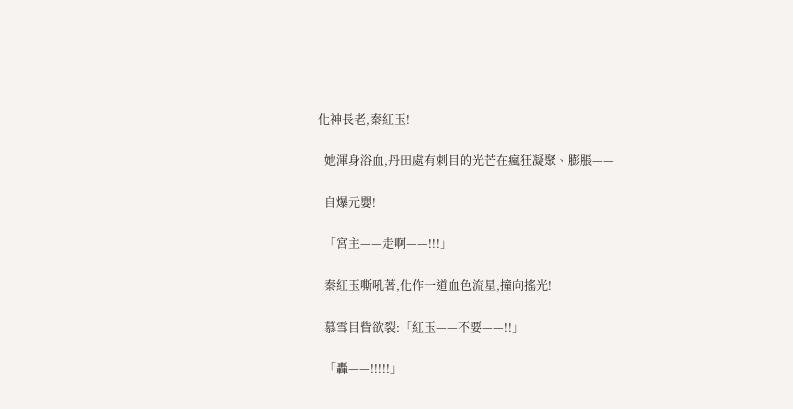化神長老,秦紅玉!

  她渾身浴血,丹田處有刺目的光芒在瘋狂凝聚、膨脹——

  自爆元嬰!

  「宮主——走啊——!!!」

  秦紅玉嘶吼著,化作一道血色流星,撞向搖光!

  慕雪目眥欲裂:「紅玉——不要——!!」

  「轟——!!!!!」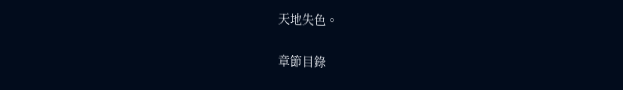天地失色。

章節目錄